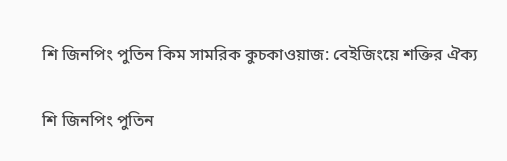শি জিনপিং পুতিন কিম সামরিক কুচকাওয়াজ: বেইজিংয়ে শক্তির ঐক্য

শি জিনপিং পুতিন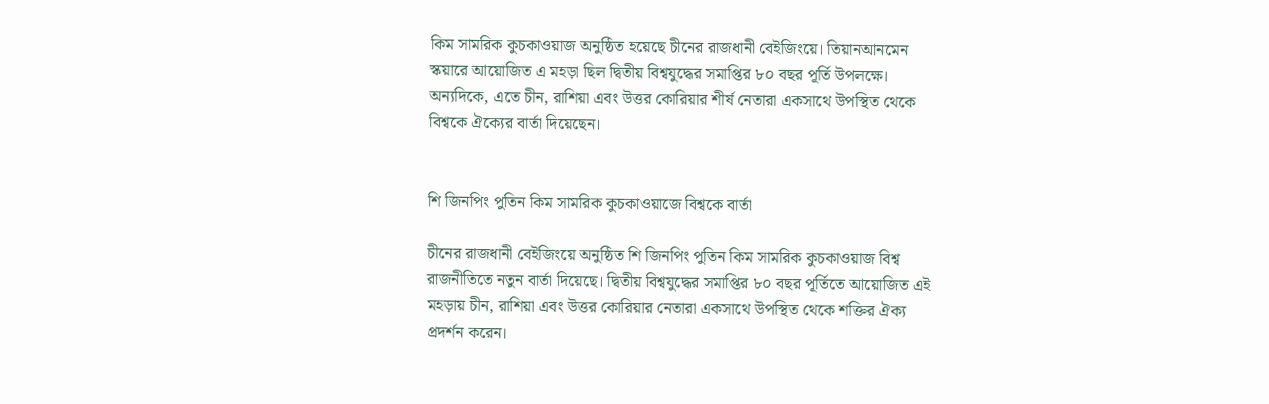কিম সামরিক কুচকাওয়াজ অনুষ্ঠিত হয়েছে চীনের রাজধানী বেইজিংয়ে। তিয়ানআনমেন স্কয়ারে আয়োজিত এ মহড়া ছিল দ্বিতীয় বিশ্বযুদ্ধের সমাপ্তির ৮০ বছর পূর্তি উপলক্ষে। অন্যদিকে, এতে চীন, রাশিয়া এবং উত্তর কোরিয়ার শীর্ষ নেতারা একসাথে উপস্থিত থেকে বিশ্বকে ঐক্যের বার্তা দিয়েছেন।


শি জিনপিং পুতিন কিম সামরিক কুচকাওয়াজে বিশ্বকে বার্তা

চীনের রাজধানী বেইজিংয়ে অনুষ্ঠিত শি জিনপিং পুতিন কিম সামরিক কুচকাওয়াজ বিশ্ব রাজনীতিতে নতুন বার্তা দিয়েছে। দ্বিতীয় বিশ্বযুদ্ধের সমাপ্তির ৮০ বছর পূর্তিতে আয়োজিত এই মহড়ায় চীন, রাশিয়া এবং উত্তর কোরিয়ার নেতারা একসাথে উপস্থিত থেকে শক্তির ঐক্য প্রদর্শন করেন।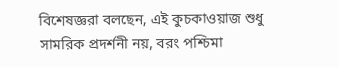বিশেষজ্ঞরা বলছেন, এই কুচকাওয়াজ শুধু সামরিক প্রদর্শনী নয়, বরং পশ্চিমা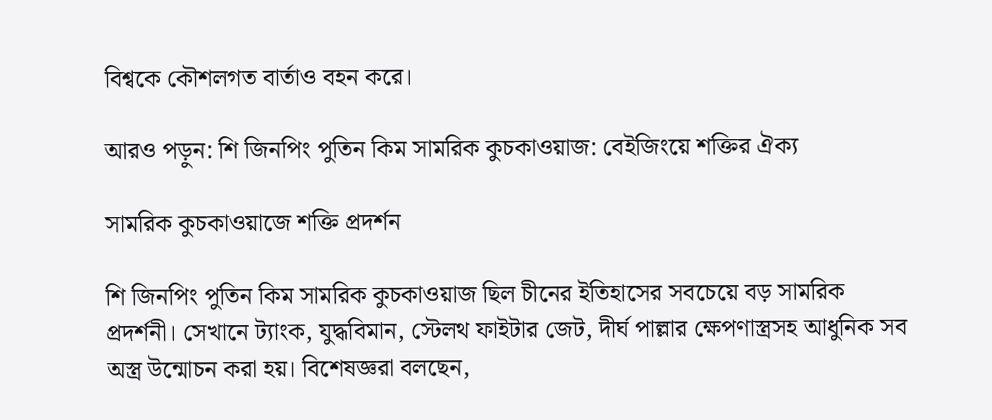বিশ্বকে কৌশলগত বার্তাও বহন করে।

আরও পড়ুন: শি জিনপিং পুতিন কিম সামরিক কুচকাওয়াজ: বেইজিংয়ে শক্তির ঐক্য

সামরিক কুচকাওয়াজে শক্তি প্রদর্শন

শি জিনপিং পুতিন কিম সামরিক কুচকাওয়াজ ছিল চীনের ইতিহাসের সবচেয়ে বড় সামরিক প্রদর্শনী। সেখানে ট্যাংক, যুদ্ধবিমান, স্টেলথ ফাইটার জেট, দীর্ঘ পাল্লার ক্ষেপণাস্ত্রসহ আধুনিক সব অস্ত্র উন্মোচন করা হয়। বিশেষজ্ঞরা বলছেন,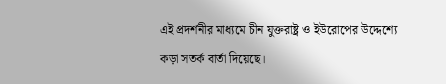এই প্রদর্শনীর মাধ্যমে চীন যুক্তরাষ্ট্র ও ইউরোপের উদ্দেশ্যে কড়া সতর্ক বার্তা দিয়েছে।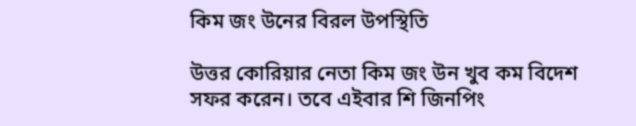কিম জং উনের বিরল উপস্থিতি

উত্তর কোরিয়ার নেতা কিম জং উন খুব কম বিদেশ সফর করেন। তবে এইবার শি জিনপিং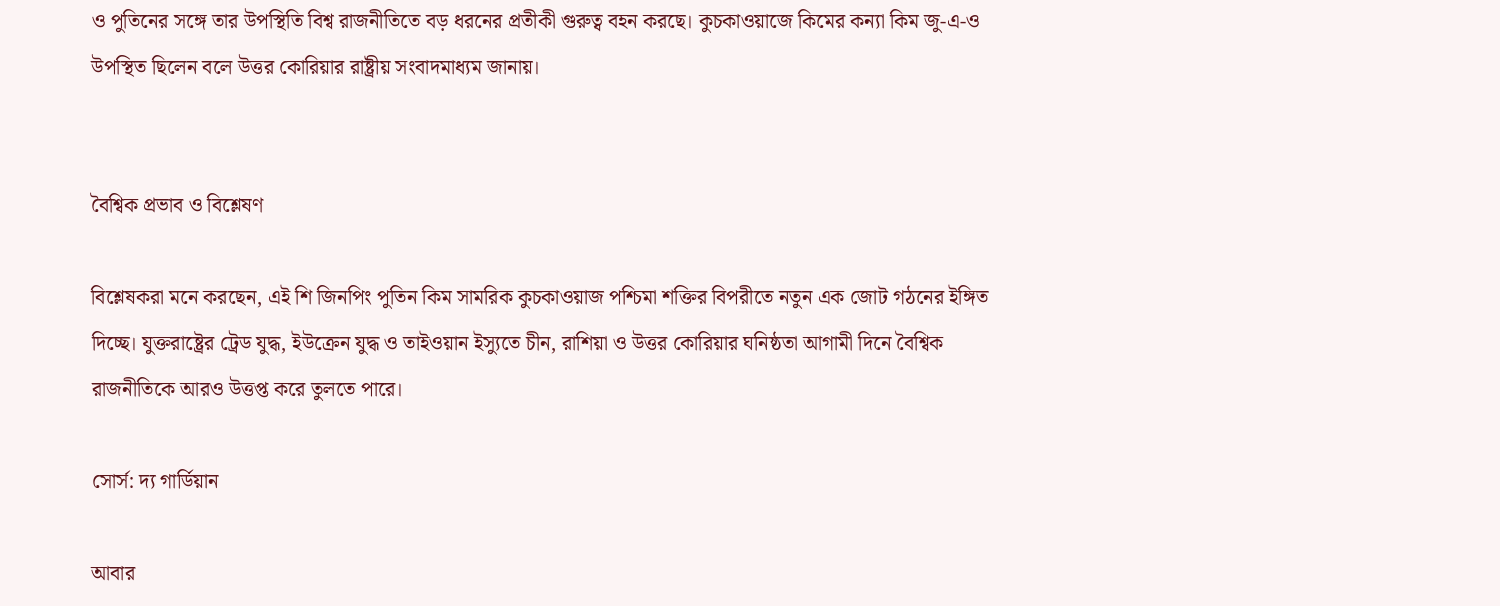ও পুতিনের সঙ্গে তার উপস্থিতি বিশ্ব রাজনীতিতে বড় ধরনের প্রতীকী গুরুত্ব বহন করছে। কুচকাওয়াজে কিমের কন্যা কিম জু-এ-ও উপস্থিত ছিলেন বলে উত্তর কোরিয়ার রাষ্ট্রীয় সংবাদমাধ্যম জানায়।


বৈশ্বিক প্রভাব ও বিশ্লেষণ

বিশ্লেষকরা মনে করছেন, এই শি জিনপিং পুতিন কিম সামরিক কুচকাওয়াজ পশ্চিমা শক্তির বিপরীতে নতুন এক জোট গঠনের ইঙ্গিত দিচ্ছে। যুক্তরাষ্ট্রের ট্রেড যুদ্ধ, ইউক্রেন যুদ্ধ ও তাইওয়ান ইস্যুতে চীন, রাশিয়া ও উত্তর কোরিয়ার ঘনিষ্ঠতা আগামী দিনে বৈশ্বিক রাজনীতিকে আরও উত্তপ্ত করে তুলতে পারে।

সোর্স: দ্য গার্ডিয়ান

আবার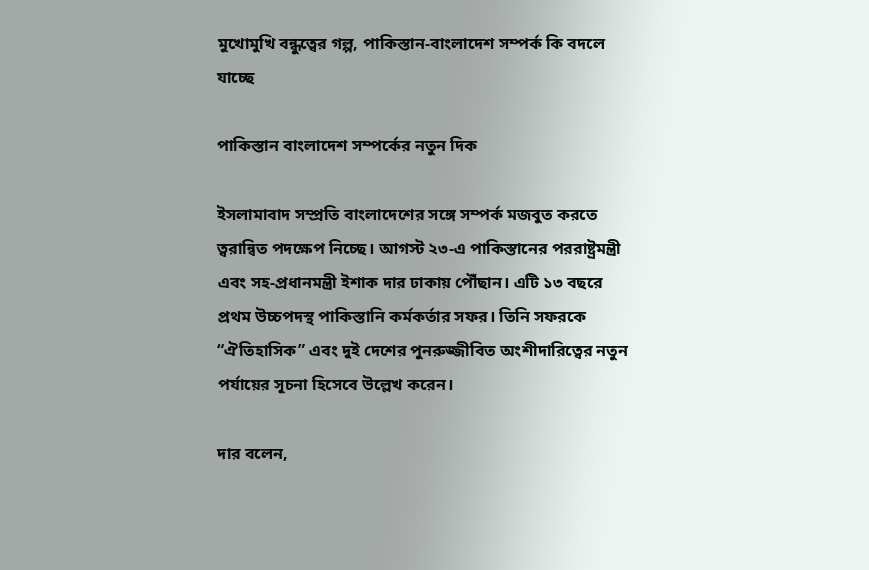মুখোমুখি বন্ধুত্বের গল্প, পাকিস্তান-বাংলাদেশ সম্পর্ক কি বদলে যাচ্ছে

পাকিস্তান বাংলাদেশ সম্পর্কের নতুন দিক

ইসলামাবাদ সম্প্রতি বাংলাদেশের সঙ্গে সম্পর্ক মজবুত করতে ত্বরান্বিত পদক্ষেপ নিচ্ছে। আগস্ট ২৩-এ পাকিস্তানের পররাষ্ট্রমন্ত্রী এবং সহ-প্রধানমন্ত্রী ইশাক দার ঢাকায় পৌঁছান। এটি ১৩ বছরে প্রথম উচ্চপদস্থ পাকিস্তানি কর্মকর্তার সফর। তিনি সফরকে “ঐতিহাসিক” এবং দুই দেশের পুনরুজ্জীবিত অংশীদারিত্বের নতুন পর্যায়ের সূচনা হিসেবে উল্লেখ করেন।

দার বলেন,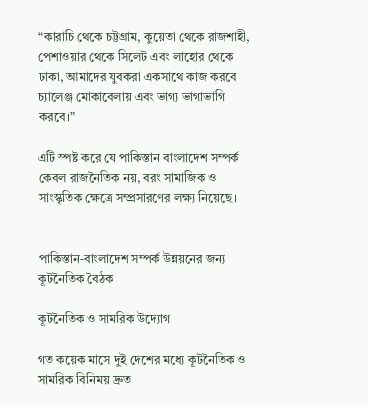“কারাচি থেকে চট্টগ্রাম, কুয়েতা থেকে রাজশাহী, পেশাওয়ার থেকে সিলেট এবং লাহোর থেকে ঢাকা, আমাদের যুবকরা একসাথে কাজ করবে চ্যালেঞ্জ মোকাবেলায় এবং ভাগ্য ভাগাভাগি করবে।”

এটি স্পষ্ট করে যে পাকিস্তান বাংলাদেশ সম্পর্ক কেবল রাজনৈতিক নয়, বরং সামাজিক ও সাংস্কৃতিক ক্ষেত্রে সম্প্রসারণের লক্ষ্য নিয়েছে।


পাকিস্তান-বাংলাদেশ সম্পর্ক উন্নয়নের জন্য কূটনৈতিক বৈঠক

কূটনৈতিক ও সামরিক উদ্যোগ

গত কয়েক মাসে দুই দেশের মধ্যে কূটনৈতিক ও সামরিক বিনিময় দ্রুত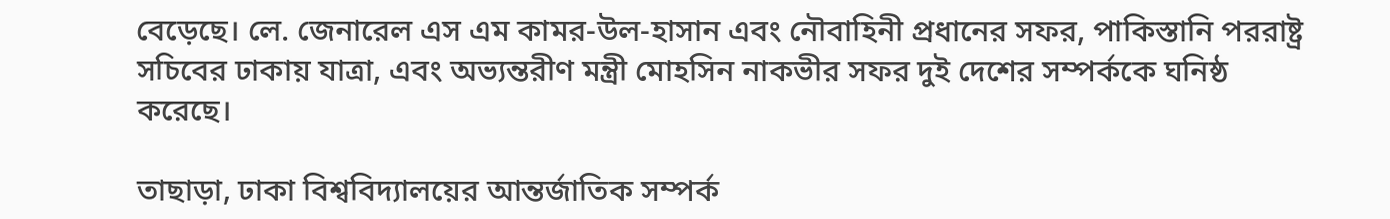বেড়েছে। লে. জেনারেল এস এম কামর-উল-হাসান এবং নৌবাহিনী প্রধানের সফর, পাকিস্তানি পররাষ্ট্র সচিবের ঢাকায় যাত্রা, এবং অভ্যন্তরীণ মন্ত্রী মোহসিন নাকভীর সফর দুই দেশের সম্পর্ককে ঘনিষ্ঠ করেছে।

তাছাড়া, ঢাকা বিশ্ববিদ্যালয়ের আন্তর্জাতিক সম্পর্ক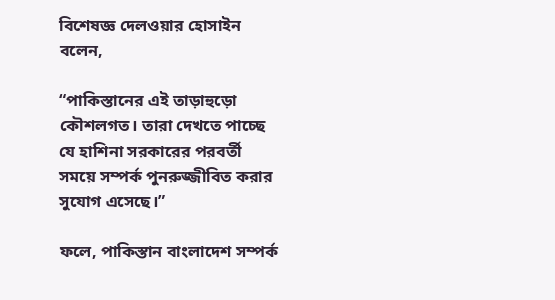বিশেষজ্ঞ দেলওয়ার হোসাইন বলেন,

“পাকিস্তানের এই তাড়াহুড়ো কৌশলগত। তারা দেখতে পাচ্ছে যে হাশিনা সরকারের পরবর্তী সময়ে সম্পর্ক পুনরুজ্জীবিত করার সুযোগ এসেছে।”

ফলে, পাকিস্তান বাংলাদেশ সম্পর্ক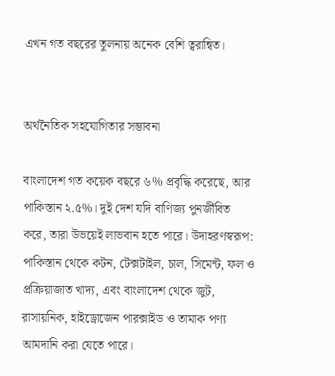এখন গত বছরের তুলনায় অনেক বেশি ত্বরান্বিত।


অর্থনৈতিক সহযোগিতার সম্ভাবনা

বাংলাদেশ গত কয়েক বছরে ৬% প্রবৃদ্ধি করেছে, আর পাকিস্তান ২.৫%। দুই দেশ যদি বাণিজ্য পুনর্জীবিত করে, তারা উভয়েই লাভবান হতে পারে। উদাহরণস্বরূপ: পাকিস্তান থেকে কটন, টেক্সটাইল, চাল, সিমেন্ট, ফল ও প্রক্রিয়াজাত খাদ্য, এবং বাংলাদেশ থেকে জুট, রাসায়নিক, হাইড্রোজেন পারক্সাইড ও তামাক পণ্য আমদানি করা যেতে পারে।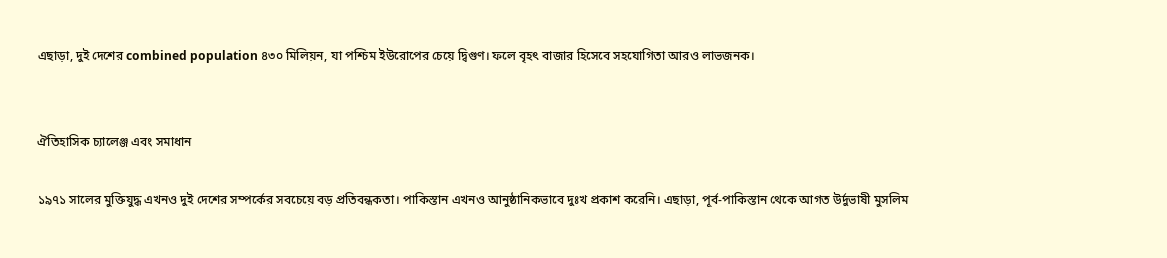এছাড়া, দুই দেশের combined population ৪৩০ মিলিয়ন, যা পশ্চিম ইউরোপের চেয়ে দ্বিগুণ। ফলে বৃহৎ বাজার হিসেবে সহযোগিতা আরও লাভজনক।


ঐতিহাসিক চ্যালেঞ্জ এবং সমাধান

১৯৭১ সালের মুক্তিযুদ্ধ এখনও দুই দেশের সম্পর্কের সবচেয়ে বড় প্রতিবন্ধকতা। পাকিস্তান এখনও আনুষ্ঠানিকভাবে দুঃখ প্রকাশ করেনি। এছাড়া, পূর্ব-পাকিস্তান থেকে আগত উর্দুভাষী মুসলিম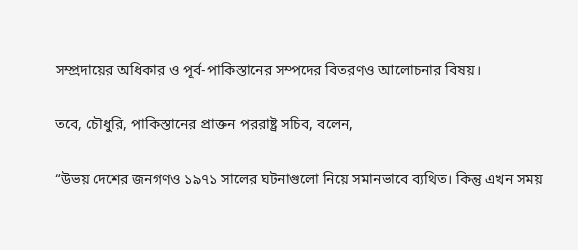সম্প্রদায়ের অধিকার ও পূর্ব-পাকিস্তানের সম্পদের বিতরণও আলোচনার বিষয়।

তবে, চৌধুরি, পাকিস্তানের প্রাক্তন পররাষ্ট্র সচিব, বলেন,

“উভয় দেশের জনগণও ১৯৭১ সালের ঘটনাগুলো নিয়ে সমানভাবে ব্যথিত। কিন্তু এখন সময়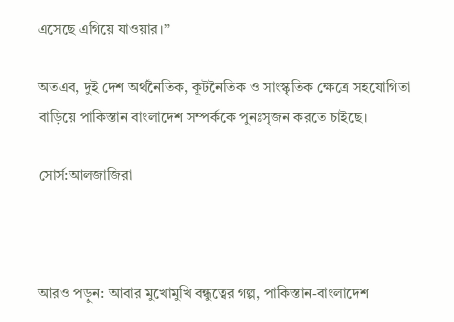এসেছে এগিয়ে যাওয়ার।”

অতএব, দুই দেশ অর্থনৈতিক, কূটনৈতিক ও সাংস্কৃতিক ক্ষেত্রে সহযোগিতা বাড়িয়ে পাকিস্তান বাংলাদেশ সম্পর্ককে পুনঃসৃজন করতে চাইছে।

সোর্স:আলজাজিরা



আরও পড়ুন: আবার মুখোমুখি বন্ধুত্বের গল্প, পাকিস্তান-বাংলাদেশ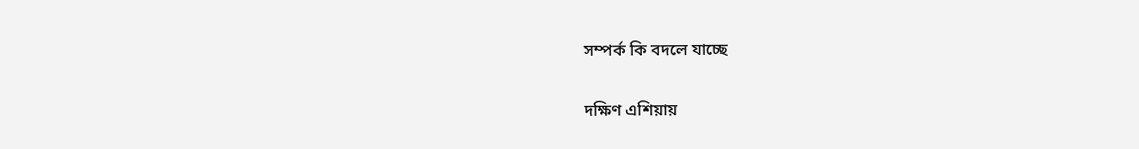সম্পর্ক কি বদলে যাচ্ছে

দক্ষিণ এশিয়ায়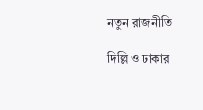নতুন রাজনীতি

দিল্লি ও ঢাকার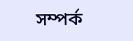সম্পর্ক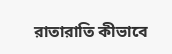রাতারাতি কীভাবে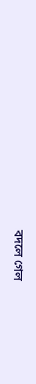বদলে গেল